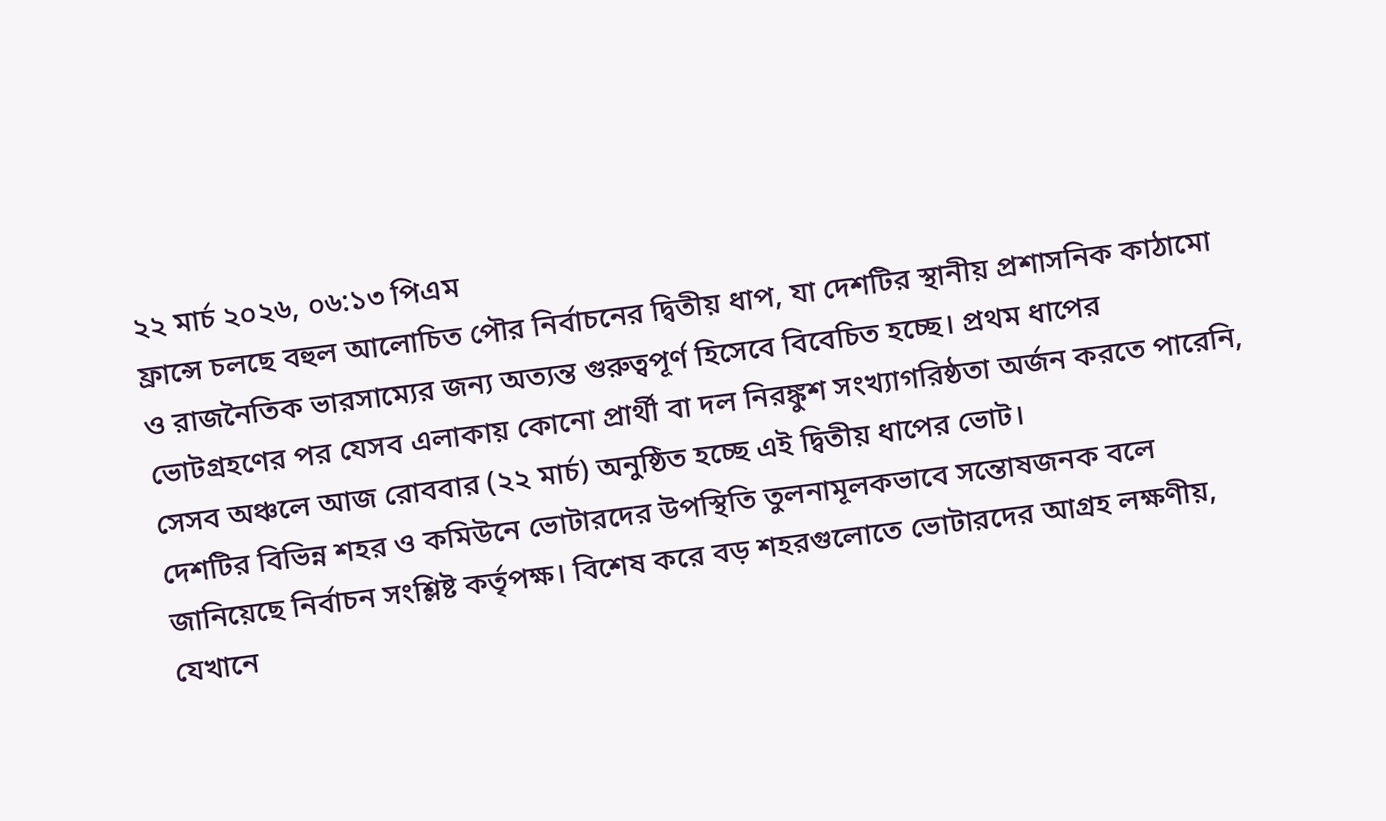২২ মার্চ ২০২৬, ০৬:১৩ পিএম
ফ্রান্সে চলছে বহুল আলোচিত পৌর নির্বাচনের দ্বিতীয় ধাপ, যা দেশটির স্থানীয় প্রশাসনিক কাঠামো ও রাজনৈতিক ভারসাম্যের জন্য অত্যন্ত গুরুত্বপূর্ণ হিসেবে বিবেচিত হচ্ছে। প্রথম ধাপের ভোটগ্রহণের পর যেসব এলাকায় কোনো প্রার্থী বা দল নিরঙ্কুশ সংখ্যাগরিষ্ঠতা অর্জন করতে পারেনি, সেসব অঞ্চলে আজ রোববার (২২ মার্চ) অনুষ্ঠিত হচ্ছে এই দ্বিতীয় ধাপের ভোট।
দেশটির বিভিন্ন শহর ও কমিউনে ভোটারদের উপস্থিতি তুলনামূলকভাবে সন্তোষজনক বলে জানিয়েছে নির্বাচন সংশ্লিষ্ট কর্তৃপক্ষ। বিশেষ করে বড় শহরগুলোতে ভোটারদের আগ্রহ লক্ষণীয়, যেখানে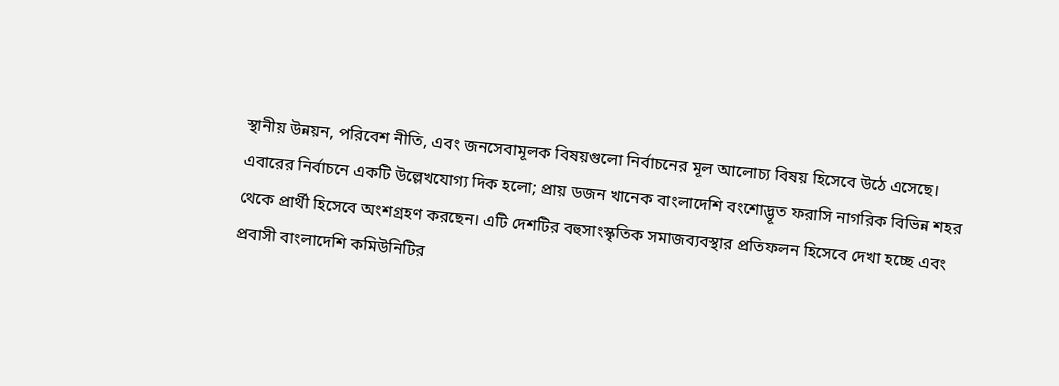স্থানীয় উন্নয়ন, পরিবেশ নীতি, এবং জনসেবামূলক বিষয়গুলো নির্বাচনের মূল আলোচ্য বিষয় হিসেবে উঠে এসেছে।
এবারের নির্বাচনে একটি উল্লেখযোগ্য দিক হলো; প্রায় ডজন খানেক বাংলাদেশি বংশোদ্ভূত ফরাসি নাগরিক বিভিন্ন শহর থেকে প্রার্থী হিসেবে অংশগ্রহণ করছেন। এটি দেশটির বহুসাংস্কৃতিক সমাজব্যবস্থার প্রতিফলন হিসেবে দেখা হচ্ছে এবং প্রবাসী বাংলাদেশি কমিউনিটির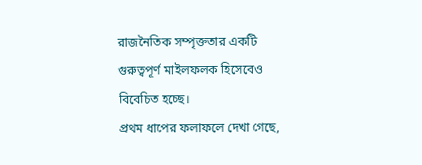রাজনৈতিক সম্পৃক্ততার একটি গুরুত্বপূর্ণ মাইলফলক হিসেবেও বিবেচিত হচ্ছে।
প্রথম ধাপের ফলাফলে দেখা গেছে,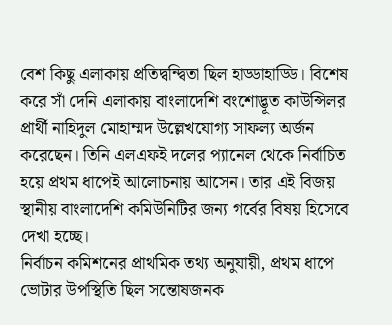বেশ কিছু এলাকায় প্রতিদ্বন্দ্বিতা ছিল হাড্ডাহাড্ডি। বিশেষ করে সাঁ দেনি এলাকায় বাংলাদেশি বংশোদ্ভূত কাউন্সিলর প্রার্থী নাহিদুল মোহাম্মদ উল্লেখযোগ্য সাফল্য অর্জন করেছেন। তিনি এলএফই দলের প্যানেল থেকে নির্বাচিত হয়ে প্রথম ধাপেই আলোচনায় আসেন। তার এই বিজয় স্থানীয় বাংলাদেশি কমিউনিটির জন্য গর্বের বিষয় হিসেবে দেখা হচ্ছে।
নির্বাচন কমিশনের প্রাথমিক তথ্য অনুযায়ী, প্রথম ধাপে ভোটার উপস্থিতি ছিল সন্তোষজনক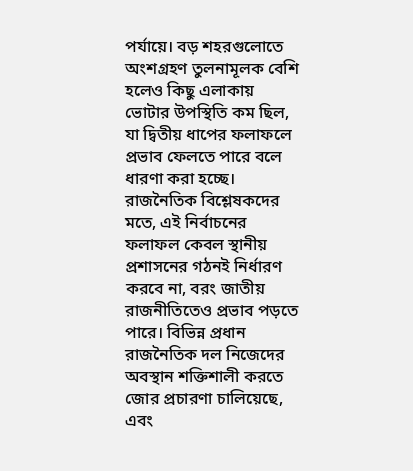পর্যায়ে। বড় শহরগুলোতে অংশগ্রহণ তুলনামূলক বেশি হলেও কিছু এলাকায় ভোটার উপস্থিতি কম ছিল, যা দ্বিতীয় ধাপের ফলাফলে প্রভাব ফেলতে পারে বলে ধারণা করা হচ্ছে।
রাজনৈতিক বিশ্লেষকদের মতে, এই নির্বাচনের ফলাফল কেবল স্থানীয় প্রশাসনের গঠনই নির্ধারণ করবে না, বরং জাতীয় রাজনীতিতেও প্রভাব পড়তে পারে। বিভিন্ন প্রধান রাজনৈতিক দল নিজেদের অবস্থান শক্তিশালী করতে জোর প্রচারণা চালিয়েছে, এবং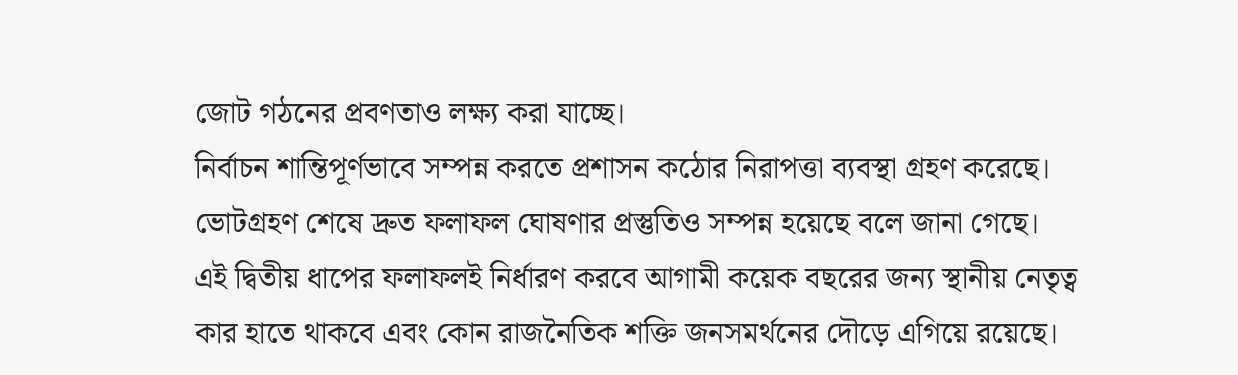জোট গঠনের প্রবণতাও লক্ষ্য করা যাচ্ছে।
নির্বাচন শান্তিপূর্ণভাবে সম্পন্ন করতে প্রশাসন কঠোর নিরাপত্তা ব্যবস্থা গ্রহণ করেছে। ভোটগ্রহণ শেষে দ্রুত ফলাফল ঘোষণার প্রস্তুতিও সম্পন্ন হয়েছে বলে জানা গেছে।
এই দ্বিতীয় ধাপের ফলাফলই নির্ধারণ করবে আগামী কয়েক বছরের জন্য স্থানীয় নেতৃত্ব কার হাতে থাকবে এবং কোন রাজনৈতিক শক্তি জনসমর্থনের দৌড়ে এগিয়ে রয়েছে।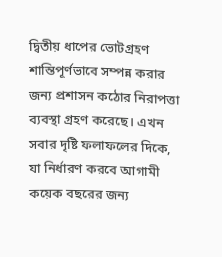দ্বিতীয় ধাপের ভোটগ্রহণ শান্তিপূর্ণভাবে সম্পন্ন করার জন্য প্রশাসন কঠোর নিরাপত্তা ব্যবস্থা গ্রহণ করেছে। এখন সবার দৃষ্টি ফলাফলের দিকে, যা নির্ধারণ করবে আগামী কয়েক বছরের জন্য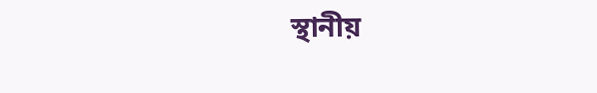স্থানীয়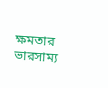ক্ষমতার ভারসাম্য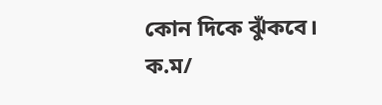কোন দিকে ঝুঁকবে।
ক.ম/